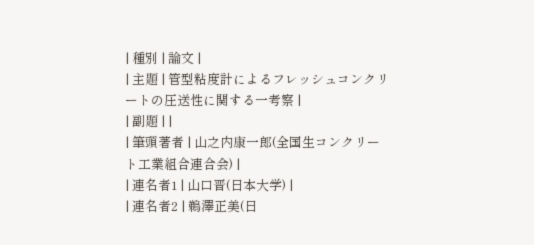| 種別 | 論文 |
| 主題 | 管型粘度計によるフレッシュコンクリートの圧送性に関する一考察 |
| 副題 | |
| 筆頭著者 | 山之内康一郎(全国生コンクリート工業組合連合会) |
| 連名者1 | 山口晋(日本大学) |
| 連名者2 | 鵜澤正美(日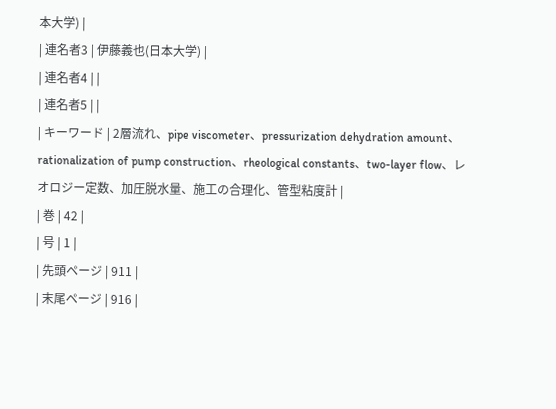本大学) |
| 連名者3 | 伊藤義也(日本大学) |
| 連名者4 | |
| 連名者5 | |
| キーワード | 2層流れ、pipe viscometer、pressurization dehydration amount、rationalization of pump construction、rheological constants、two-layer flow、レオロジー定数、加圧脱水量、施工の合理化、管型粘度計 |
| 巻 | 42 |
| 号 | 1 |
| 先頭ページ | 911 |
| 末尾ページ | 916 |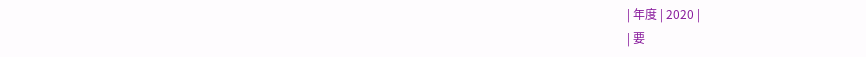| 年度 | 2020 |
| 要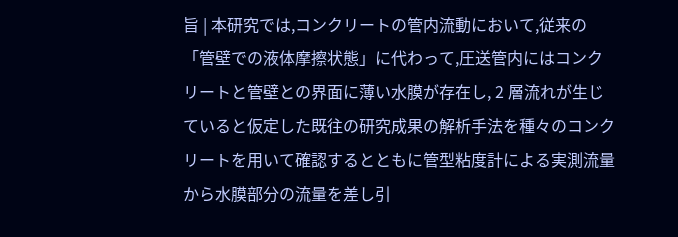旨 | 本研究では,コンクリートの管内流動において,従来の「管壁での液体摩擦状態」に代わって,圧送管内にはコンクリートと管壁との界面に薄い水膜が存在し, 2 層流れが生じていると仮定した既往の研究成果の解析手法を種々のコンクリートを用いて確認するとともに管型粘度計による実測流量から水膜部分の流量を差し引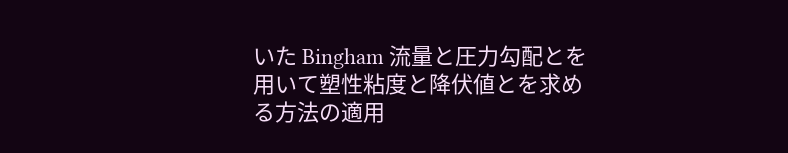いた Bingham 流量と圧力勾配とを用いて塑性粘度と降伏値とを求める方法の適用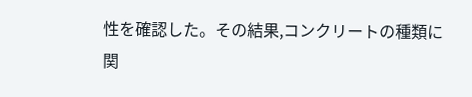性を確認した。その結果,コンクリートの種類に関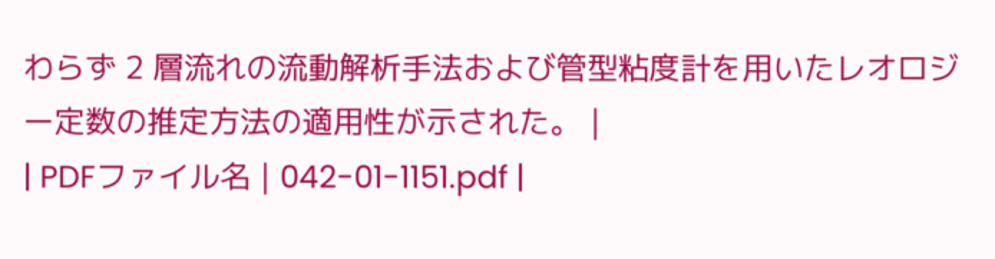わらず 2 層流れの流動解析手法および管型粘度計を用いたレオロジー定数の推定方法の適用性が示された。 |
| PDFファイル名 | 042-01-1151.pdf |